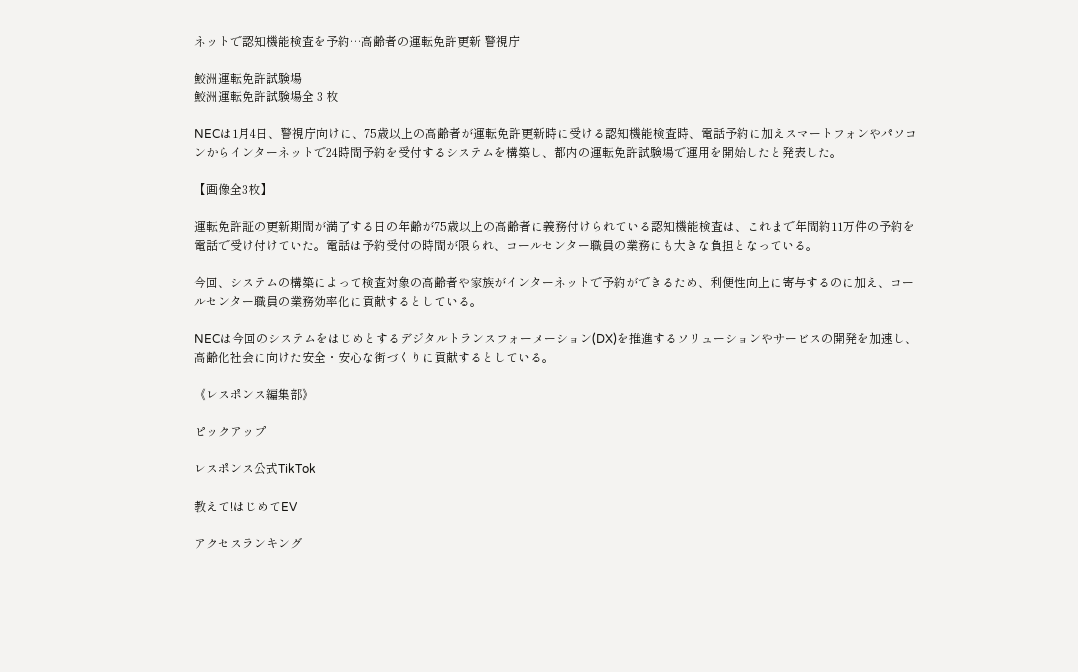ネットで認知機能検査を予約…高齢者の運転免許更新 警視庁

鮫洲運転免許試験場
鮫洲運転免許試験場全 3 枚

NECは1月4日、警視庁向けに、75歳以上の高齢者が運転免許更新時に受ける認知機能検査時、電話予約に加えスマートフォンやパソコンからインターネットで24時間予約を受付するシステムを構築し、都内の運転免許試験場で運用を開始したと発表した。

【画像全3枚】

運転免許証の更新期間が満了する日の年齢が75歳以上の高齢者に義務付けられている認知機能検査は、これまで年間約11万件の予約を電話で受け付けていた。電話は予約受付の時間が限られ、コールセンター職員の業務にも大きな負担となっている。

今回、システムの構築によって検査対象の高齢者や家族がインターネットで予約ができるため、利便性向上に寄与するのに加え、コールセンター職員の業務効率化に貢献するとしている。

NECは今回のシステムをはじめとするデジタルトランスフォーメーション(DX)を推進するソリューションやサービスの開発を加速し、高齢化社会に向けた安全・安心な街づくりに貢献するとしている。

《レスポンス編集部》

ピックアップ

レスポンス公式TikTok

教えて!はじめてEV

アクセスランキング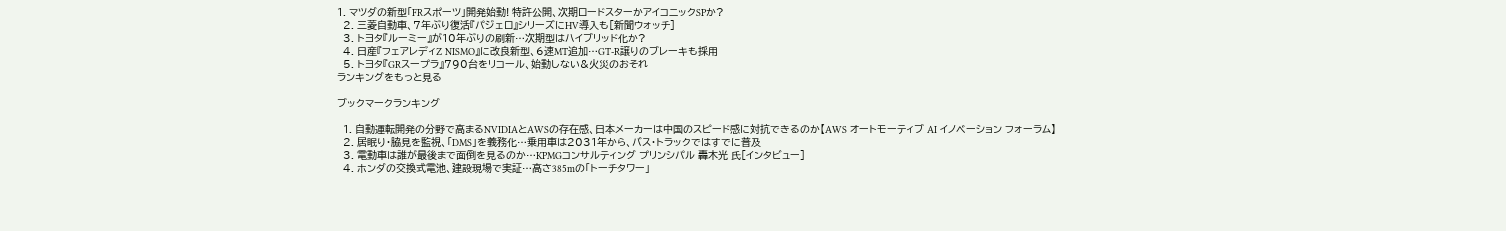1. マツダの新型「FRスポーツ」開発始動! 特許公開、次期ロードスターかアイコニックSPか?
  2. 三菱自動車、7年ぶり復活『パジェロ』シリーズにHV導入も[新聞ウォッチ]
  3. トヨタ『ルーミー』が10年ぶりの刷新…次期型はハイブリッド化か?
  4. 日産『フェアレディZ NISMO』に改良新型、6速MT追加…GT-R譲りのブレーキも採用
  5. トヨタ『GRスープラ』790台をリコール、始動しない&火災のおそれ
ランキングをもっと見る

ブックマークランキング

  1. 自動運転開発の分野で高まるNVIDIAとAWSの存在感、日本メーカーは中国のスピード感に対抗できるのか【AWS オートモーティブ AI イノベーション フォーラム】
  2. 居眠り・脇見を監視、「DMS」を義務化…乗用車は2031年から、バス・トラックではすでに普及
  3. 電動車は誰が最後まで面倒を見るのか…KPMGコンサルティング プリンシパル 轟木光 氏[インタビュー]
  4. ホンダの交換式電池、建設現場で実証…高さ385mの「トーチタワー」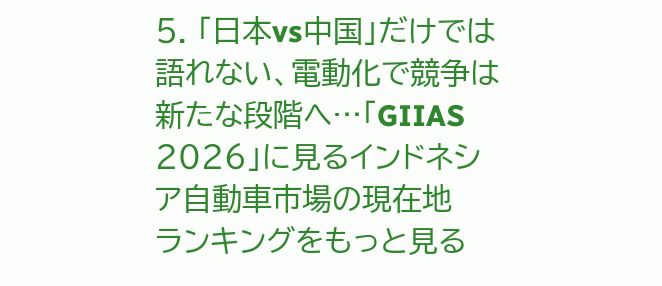5. 「日本vs中国」だけでは語れない、電動化で競争は新たな段階へ…「GIIAS 2026」に見るインドネシア自動車市場の現在地
ランキングをもっと見る